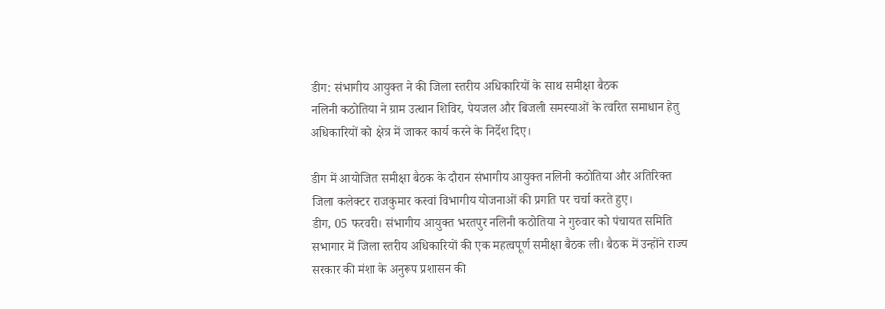डीग: संभागीय आयुक्त ने की जिला स्तरीय अधिकारियों के साथ समीक्षा बैठक
नलिनी कठोतिया ने ग्राम उत्थान शिविर, पेयजल और बिजली समस्याओं के त्वरित समाधान हेतु अधिकारियों को क्षेत्र में जाकर कार्य करने के निर्देश दिए।

डीग में आयोजित समीक्षा बैठक के दौरान संभागीय आयुक्त नलिनी कठोतिया और अतिरिक्त जिला कलेक्टर राजकुमार कस्वां विभागीय योजनाओं की प्रगति पर चर्चा करते हुए।
डीग, 05 फरवरी। संभागीय आयुक्त भरतपुर नलिनी कठोतिया ने गुरुवार को पंचायत समिति सभागार में जिला स्तरीय अधिकारियों की एक महत्वपूर्ण समीक्षा बैठक ली। बैठक में उन्होंने राज्य सरकार की मंशा के अनुरूप प्रशासन की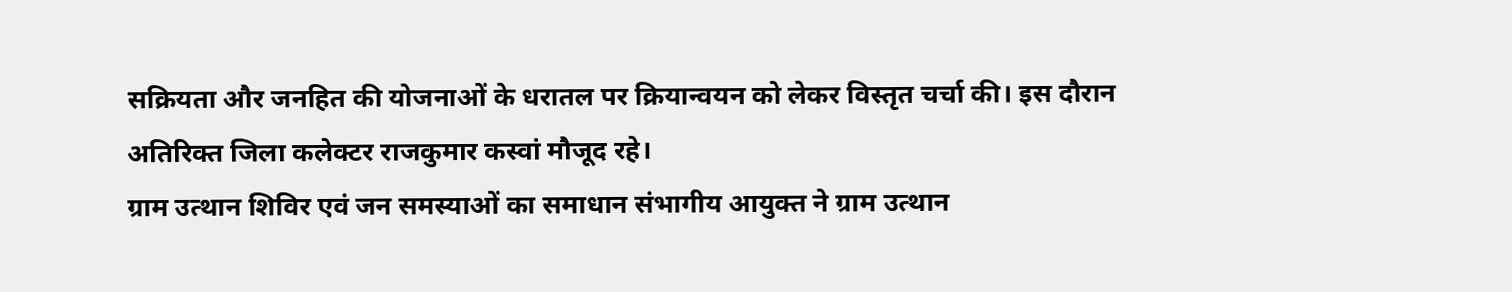सक्रियता और जनहित की योजनाओं के धरातल पर क्रियान्वयन को लेकर विस्तृत चर्चा की। इस दौरान अतिरिक्त जिला कलेक्टर राजकुमार कस्वां मौजूद रहे।
ग्राम उत्थान शिविर एवं जन समस्याओं का समाधान संभागीय आयुक्त ने ग्राम उत्थान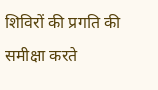शिविरों की प्रगति की समीक्षा करते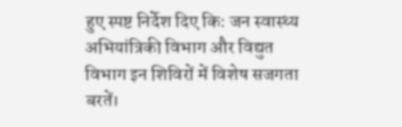हुए स्पष्ट निर्देश दिए कि: जन स्वास्थ्य अभियांत्रिकी विभाग और विद्युत विभाग इन शिविरों में विशेष सजगता बरतें।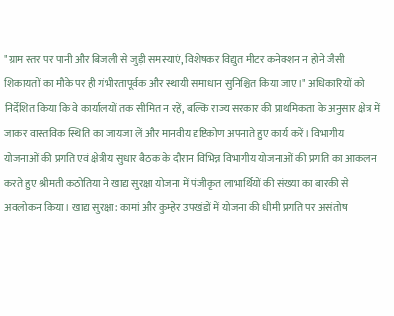"ग्राम स्तर पर पानी और बिजली से जुड़ी समस्याएं, विशेषकर विद्युत मीटर कनेक्शन न होने जैसी शिकायतों का मौके पर ही गंभीरतापूर्वक और स्थायी समाधान सुनिश्चित किया जाए।" अधिकारियों को निर्देशित किया कि वे कार्यालयों तक सीमित न रहें, बल्कि राज्य सरकार की प्राथमिकता के अनुसार क्षेत्र में जाकर वास्तविक स्थिति का जायजा लें और मानवीय दृष्टिकोण अपनाते हुए कार्य करें। विभागीय योजनाओं की प्रगति एवं क्षेत्रीय सुधार बैठक के दौरान विभिन्न विभागीय योजनाओं की प्रगति का आकलन करते हुए श्रीमती कठोतिया ने खाद्य सुरक्षा योजना में पंजीकृत लाभार्थियों की संख्या का बारकी से अवलोकन किया। खाद्य सुरक्षा: कामां और कुम्हेर उपखंडों में योजना की धीमी प्रगति पर असंतोष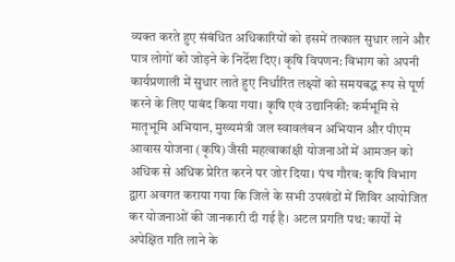व्यक्त करते हुए संबंधित अधिकारियों को इसमें तत्काल सुधार लाने और पात्र लोगों को जोड़ने के निर्देश दिए। कृषि विपणन: विभाग को अपनी कार्यप्रणाली में सुधार लाते हुए निर्धारित लक्ष्यों को समयबद्ध रूप से पूर्ण करने के लिए पाबंद किया गया। कृषि एवं उद्यानिकी: कर्मभूमि से मातृभूमि अभियान, मुख्यमंत्री जल स्वावलंबन अभियान और पीएम आवास योजना (कृषि) जैसी महत्वाकांक्षी योजनाओं में आमजन को अधिक से अधिक प्रेरित करने पर जोर दिया। पंच गौरव: कृषि विभाग द्वारा अवगत कराया गया कि जिले के सभी उपखंडों में शिविर आयोजित कर योजनाओं की जानकारी दी गई है। अटल प्रगति पथ: कार्यों में अपेक्षित गति लाने के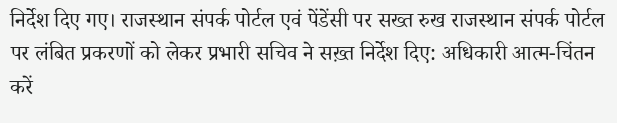निर्देश दिए गए। राजस्थान संपर्क पोर्टल एवं पेंडेंसी पर सख्त रुख राजस्थान संपर्क पोर्टल पर लंबित प्रकरणों को लेकर प्रभारी सचिव ने सख़्त निर्देश दिए: अधिकारी आत्म-चिंतन करें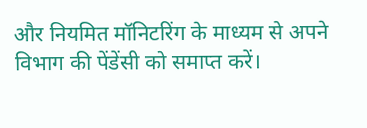और नियमित मॉनिटरिंग के माध्यम से अपने विभाग की पेंडेंसी को समाप्त करें।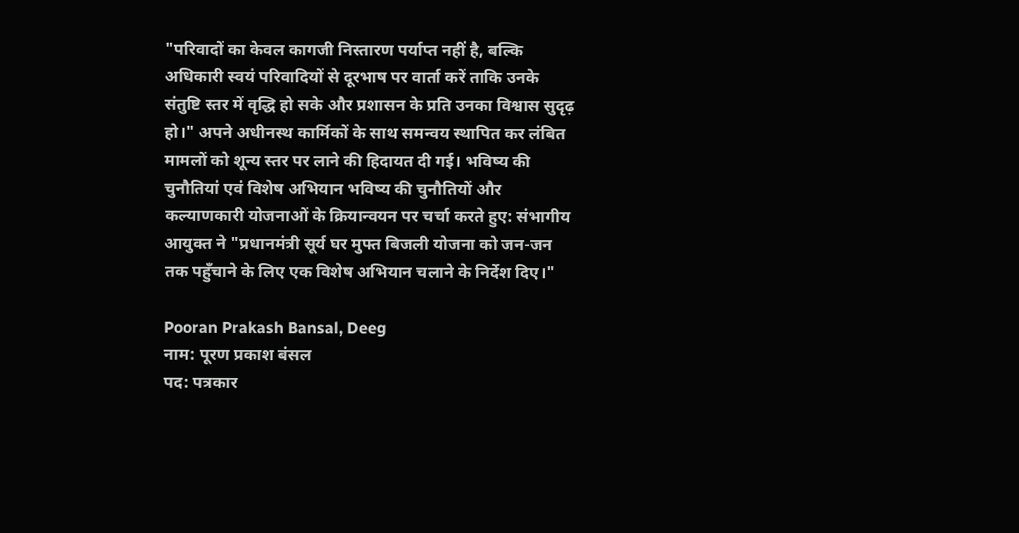"परिवादों का केवल कागजी निस्तारण पर्याप्त नहीं है, बल्कि अधिकारी स्वयं परिवादियों से दूरभाष पर वार्ता करें ताकि उनके संतुष्टि स्तर में वृद्धि हो सके और प्रशासन के प्रति उनका विश्वास सुदृढ़ हो।" अपने अधीनस्थ कार्मिकों के साथ समन्वय स्थापित कर लंबित मामलों को शून्य स्तर पर लाने की हिदायत दी गई। भविष्य की चुनौतियां एवं विशेष अभियान भविष्य की चुनौतियों और कल्याणकारी योजनाओं के क्रियान्वयन पर चर्चा करते हुए: संभागीय आयुक्त ने "प्रधानमंत्री सूर्य घर मुफ्त बिजली योजना को जन-जन तक पहुँचाने के लिए एक विशेष अभियान चलाने के निर्देश दिए।"

Pooran Prakash Bansal, Deeg
नाम: पूरण प्रकाश बंसल
पद: पत्रकार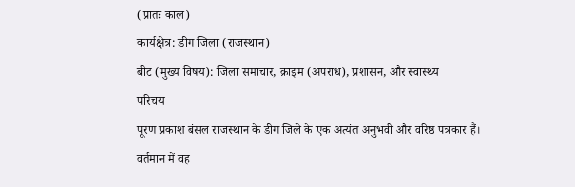(प्रातः काल)
कार्यक्षेत्र: डीग जिला (राजस्थान)
बीट (मुख्य विषय): जिला समाचार, क्राइम (अपराध), प्रशासन, और स्वास्थ्य
परिचय
पूरण प्रकाश बंसल राजस्थान के डीग जिले के एक अत्यंत अनुभवी और वरिष्ठ पत्रकार हैं। वर्तमान में वह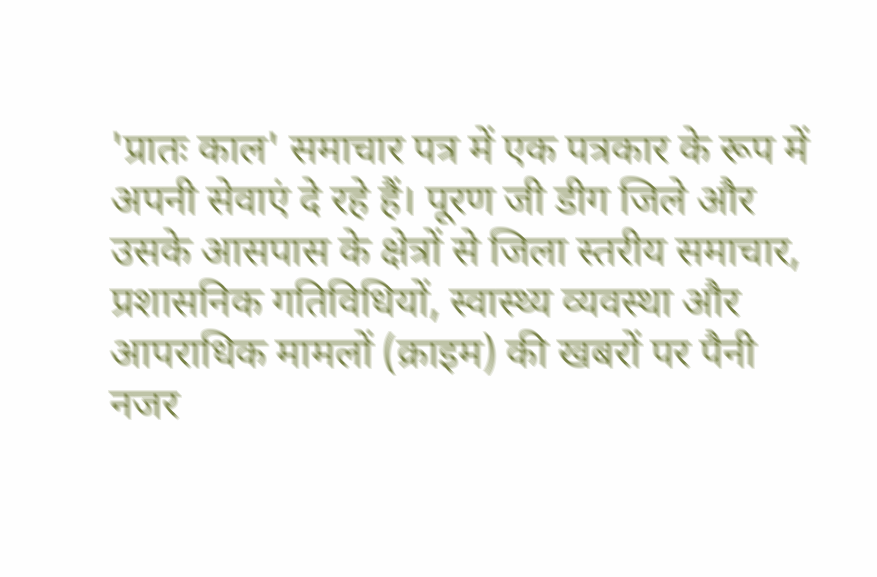'प्रातः काल' समाचार पत्र में एक पत्रकार के रूप में अपनी सेवाएं दे रहे हैं। पूरण जी डीग जिले और उसके आसपास के क्षेत्रों से जिला स्तरीय समाचार, प्रशासनिक गतिविधियों, स्वास्थ्य व्यवस्था और आपराधिक मामलों (क्राइम) की खबरों पर पैनी नजर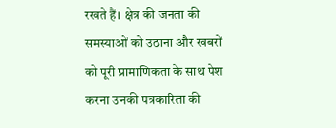रखते हैं। क्षेत्र की जनता की समस्याओं को उठाना और खबरों को पूरी प्रामाणिकता के साथ पेश करना उनकी पत्रकारिता की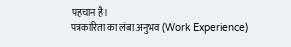पहचान है।
पत्रकारिता का लंबा अनुभव (Work Experience)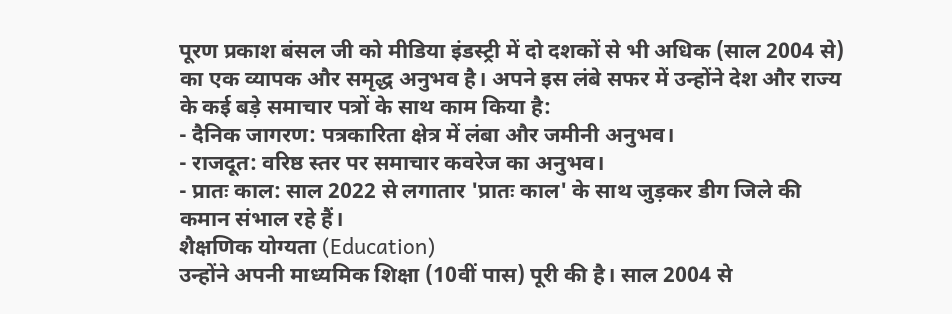पूरण प्रकाश बंसल जी को मीडिया इंडस्ट्री में दो दशकों से भी अधिक (साल 2004 से) का एक व्यापक और समृद्ध अनुभव है। अपने इस लंबे सफर में उन्होंने देश और राज्य के कई बड़े समाचार पत्रों के साथ काम किया है:
- दैनिक जागरण: पत्रकारिता क्षेत्र में लंबा और जमीनी अनुभव।
- राजदूत: वरिष्ठ स्तर पर समाचार कवरेज का अनुभव।
- प्रातः काल: साल 2022 से लगातार 'प्रातः काल' के साथ जुड़कर डीग जिले की कमान संभाल रहे हैं।
शैक्षणिक योग्यता (Education)
उन्होंने अपनी माध्यमिक शिक्षा (10वीं पास) पूरी की है। साल 2004 से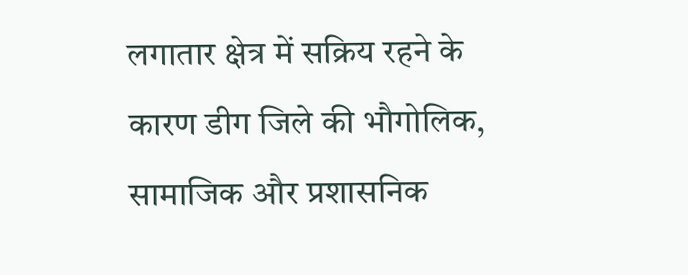लगातार क्षेत्र में सक्रिय रहने के कारण डीग जिले की भौगोलिक, सामाजिक और प्रशासनिक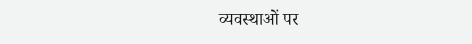व्यवस्थाओं पर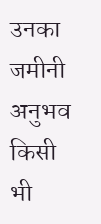उनका जमीनी अनुभव किसी भी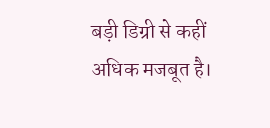बड़ी डिग्री से कहीं अधिक मजबूत है।